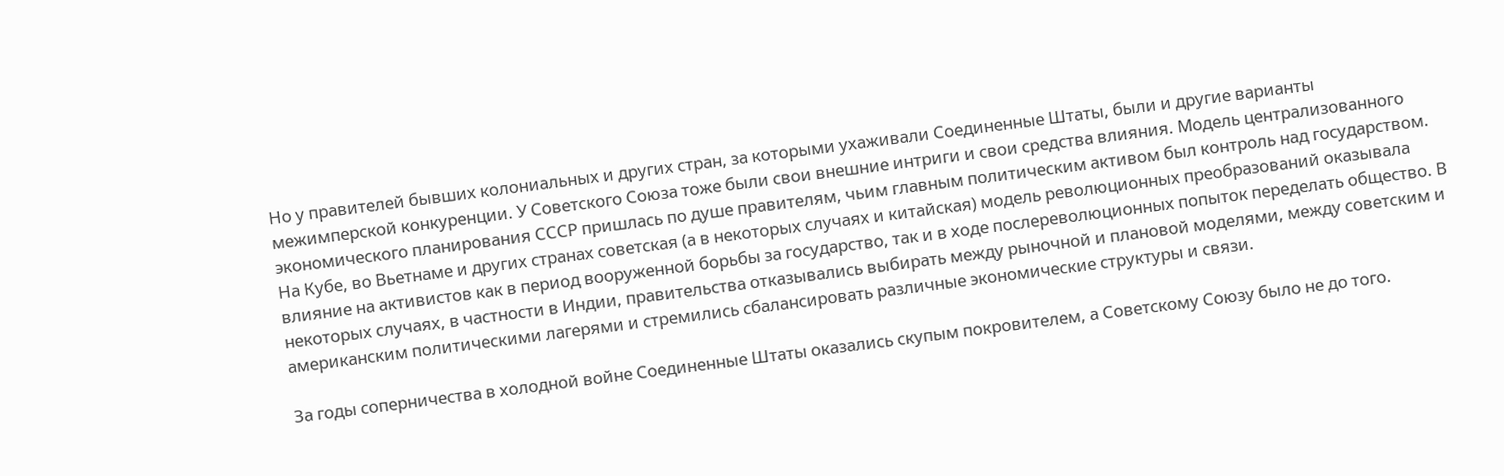Но у правителей бывших колониальных и других стран, за которыми ухаживали Соединенные Штаты, были и другие варианты межимперской конкуренции. У Советского Союза тоже были свои внешние интриги и свои средства влияния. Модель централизованного экономического планирования СССР пришлась по душе правителям, чьим главным политическим активом был контроль над государством. На Кубе, во Вьетнаме и других странах советская (а в некоторых случаях и китайская) модель революционных преобразований оказывала влияние на активистов как в период вооруженной борьбы за государство, так и в ходе послереволюционных попыток переделать общество. В некоторых случаях, в частности в Индии, правительства отказывались выбирать между рыночной и плановой моделями, между советским и американским политическими лагерями и стремились сбалансировать различные экономические структуры и связи.

За годы соперничества в холодной войне Соединенные Штаты оказались скупым покровителем, а Советскому Союзу было не до того.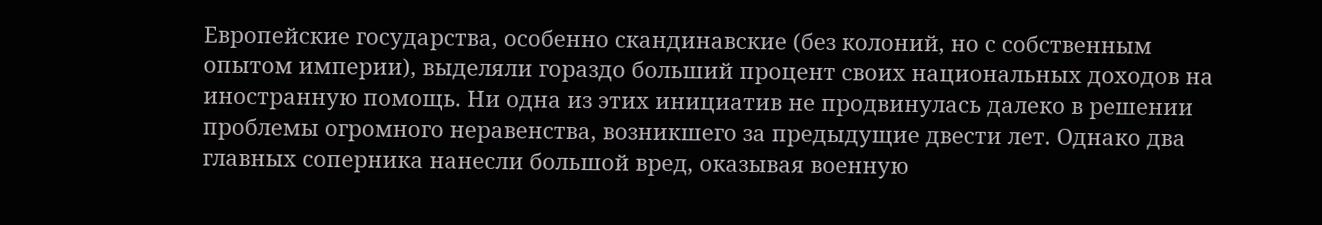Европейские государства, особенно скандинавские (без колоний, но с собственным опытом империи), выделяли гораздо больший процент своих национальных доходов на иностранную помощь. Ни одна из этих инициатив не продвинулась далеко в решении проблемы огромного неравенства, возникшего за предыдущие двести лет. Однако два главных соперника нанесли большой вред, оказывая военную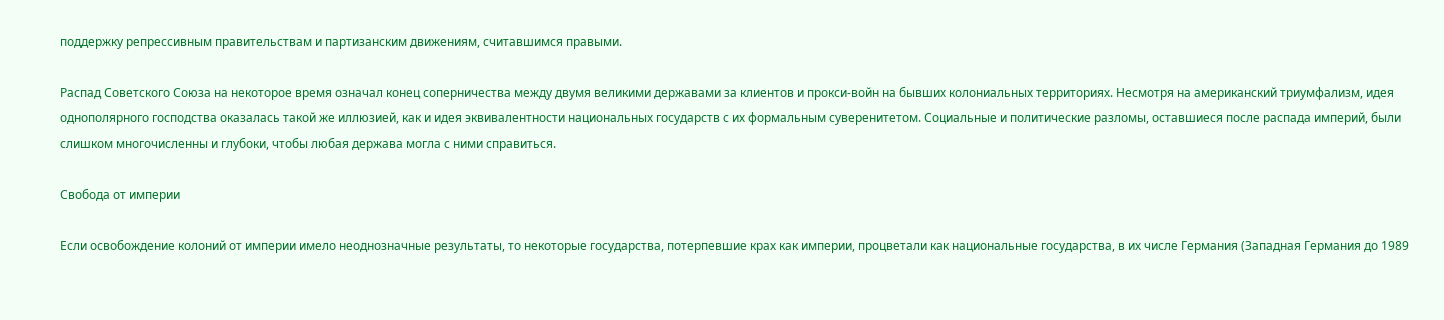поддержку репрессивным правительствам и партизанским движениям, считавшимся правыми.

Распад Советского Союза на некоторое время означал конец соперничества между двумя великими державами за клиентов и прокси-войн на бывших колониальных территориях. Несмотря на американский триумфализм, идея однополярного господства оказалась такой же иллюзией, как и идея эквивалентности национальных государств с их формальным суверенитетом. Социальные и политические разломы, оставшиеся после распада империй, были слишком многочисленны и глубоки, чтобы любая держава могла с ними справиться.

Свобода от империи

Если освобождение колоний от империи имело неоднозначные результаты, то некоторые государства, потерпевшие крах как империи, процветали как национальные государства, в их числе Германия (Западная Германия до 1989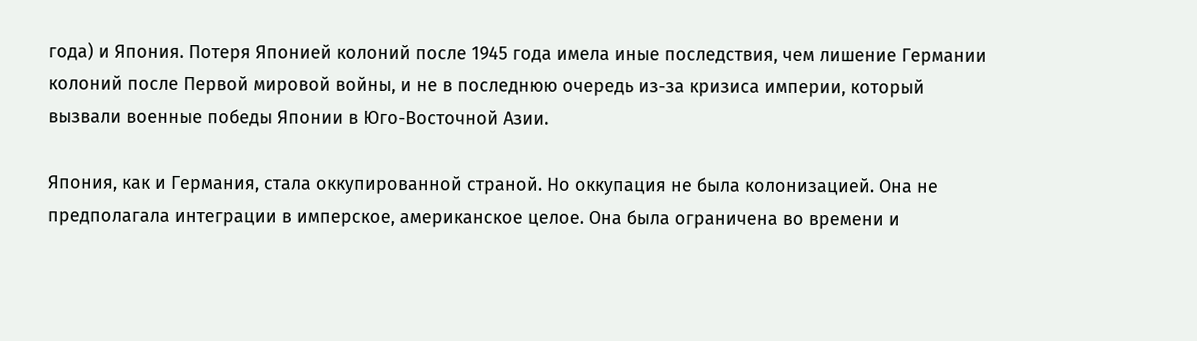года) и Япония. Потеря Японией колоний после 1945 года имела иные последствия, чем лишение Германии колоний после Первой мировой войны, и не в последнюю очередь из-за кризиса империи, который вызвали военные победы Японии в Юго-Восточной Азии.

Япония, как и Германия, стала оккупированной страной. Но оккупация не была колонизацией. Она не предполагала интеграции в имперское, американское целое. Она была ограничена во времени и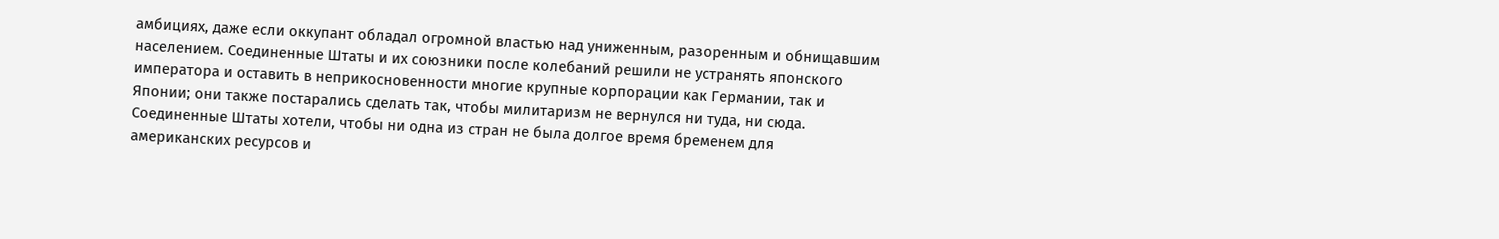амбициях, даже если оккупант обладал огромной властью над униженным, разоренным и обнищавшим населением. Соединенные Штаты и их союзники после колебаний решили не устранять японского императора и оставить в неприкосновенности многие крупные корпорации как Германии, так и Японии; они также постарались сделать так, чтобы милитаризм не вернулся ни туда, ни сюда. Соединенные Штаты хотели, чтобы ни одна из стран не была долгое время бременем для американских ресурсов и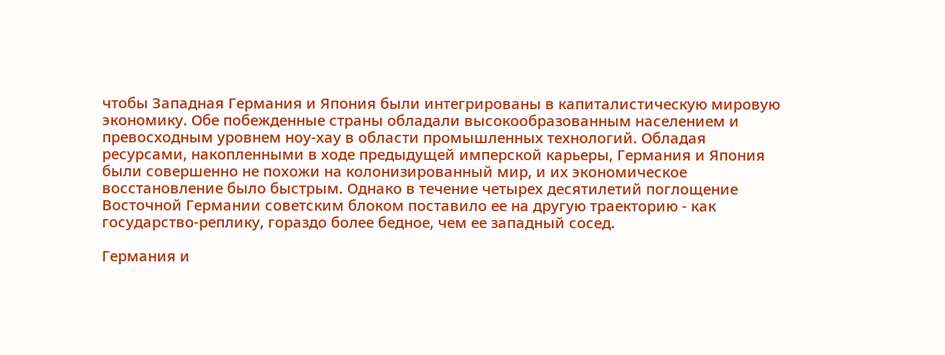чтобы Западная Германия и Япония были интегрированы в капиталистическую мировую экономику. Обе побежденные страны обладали высокообразованным населением и превосходным уровнем ноу-хау в области промышленных технологий. Обладая ресурсами, накопленными в ходе предыдущей имперской карьеры, Германия и Япония были совершенно не похожи на колонизированный мир, и их экономическое восстановление было быстрым. Однако в течение четырех десятилетий поглощение Восточной Германии советским блоком поставило ее на другую траекторию - как государство-реплику, гораздо более бедное, чем ее западный сосед.

Германия и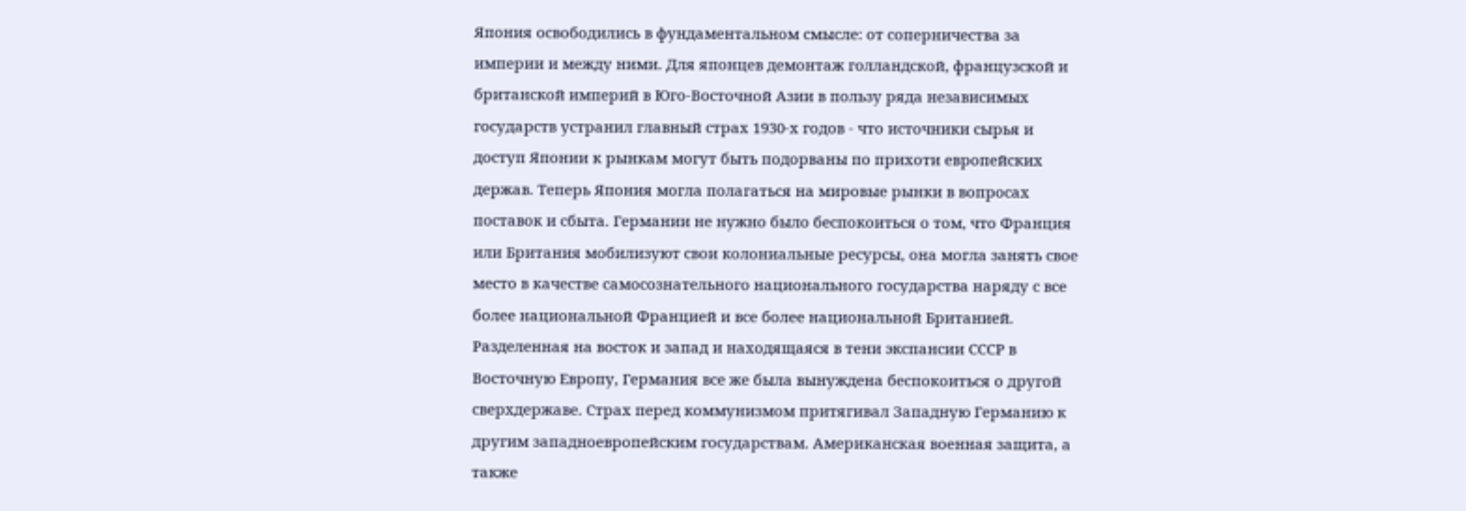Япония освободились в фундаментальном смысле: от соперничества за империи и между ними. Для японцев демонтаж голландской, французской и британской империй в Юго-Восточной Азии в пользу ряда независимых государств устранил главный страх 1930-х годов - что источники сырья и доступ Японии к рынкам могут быть подорваны по прихоти европейских держав. Теперь Япония могла полагаться на мировые рынки в вопросах поставок и сбыта. Германии не нужно было беспокоиться о том, что Франция или Британия мобилизуют свои колониальные ресурсы, она могла занять свое место в качестве самосознательного национального государства наряду с все более национальной Францией и все более национальной Британией. Разделенная на восток и запад и находящаяся в тени экспансии СССР в Восточную Европу, Германия все же была вынуждена беспокоиться о другой сверхдержаве. Страх перед коммунизмом притягивал Западную Германию к другим западноевропейским государствам. Американская военная защита, а также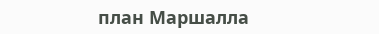план Маршалла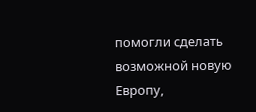помогли сделать возможной новую Европу,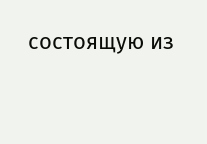состоящую из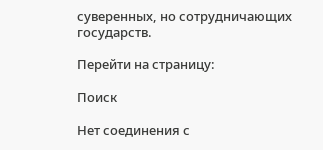суверенных, но сотрудничающих государств.

Перейти на страницу:

Поиск

Нет соединения с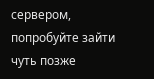сервером, попробуйте зайти чуть позже